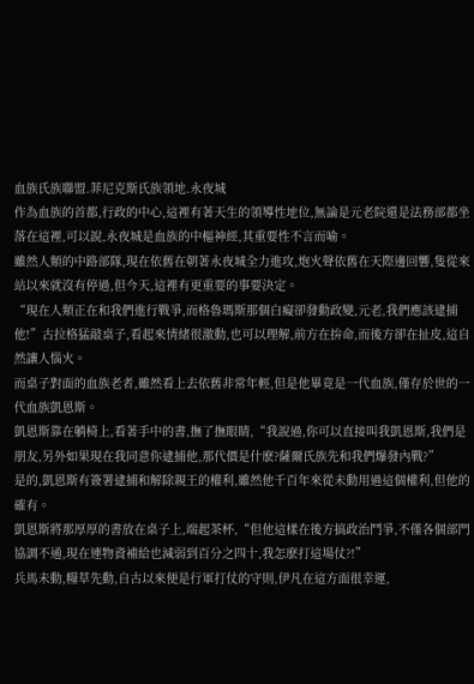血族氏族聯盟.菲尼克斯氏族領地.永夜城
作為血族的首都,行政的中心,這裡有著天生的領導性地位,無論是元老院還是法務部都坐落在這裡,可以說,永夜城是血族的中樞神經,其重要性不言而喻。
雖然人類的中路部隊,現在依舊在朝著永夜城全力進攻,炮火聲依舊在天際邊回響,隻從來站以來就沒有停過,但今天,這裡有更重要的事要決定。
“現在人類正在和我們進行戰爭,而格魯瑪斯那個白癡卻發動政變,元老,我們應該逮捕他!”古拉格猛敲桌子,看起來情緒很激動,也可以理解,前方在拚命,而後方卻在扯皮,這自然讓人惱火。
而桌子對面的血族老者,雖然看上去依舊非常年輕,但是他畢竟是一代血族,僅存於世的一代血族凱恩斯。
凱恩斯靠在躺椅上,看著手中的書,撫了撫眼睛,“我說過,你可以直接叫我凱恩斯,我們是朋友,另外如果現在我同意你逮捕他,那代價是什麽?薩爾氏族先和我們爆發內戰?”
是的,凱恩斯有簽署逮捕和解除親王的權利,雖然他千百年來從未動用過這個權利,但他的確有。
凱恩斯將那厚厚的書放在桌子上,端起茶杯,“但他這樣在後方搞政治鬥爭,不僅各個部門協調不通,現在連物資補給也減弱到百分之四十,我怎麽打這場仗?!”
兵馬未動,糧草先動,自古以來便是行軍打仗的守則,伊凡在這方面很幸運,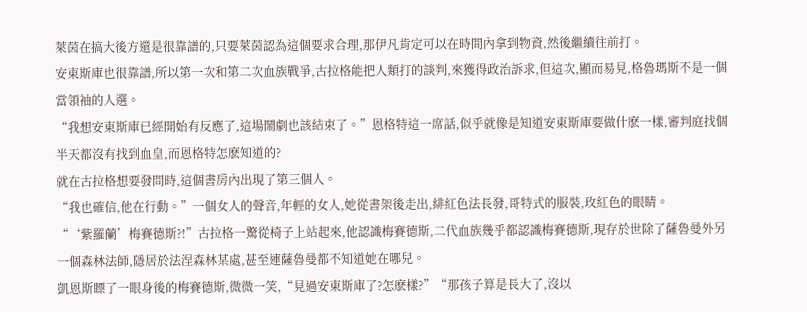萊茵在搞大後方還是很靠譜的,只要萊茵認為這個要求合理,那伊凡肯定可以在時間內拿到物資,然後繼續往前打。
安東斯庫也很靠譜,所以第一次和第二次血族戰爭,古拉格能把人類打的談判,來獲得政治訴求,但這次,顯而易見,格魯瑪斯不是一個當領袖的人選。
“我想安東斯庫已經開始有反應了,這場鬧劇也該結束了。”恩格特這一席話,似乎就像是知道安東斯庫要做什麽一樣,審判庭找個半天都沒有找到血皇,而恩格特怎麽知道的?
就在古拉格想要發問時,這個書房內出現了第三個人。
“我也確信,他在行動。”一個女人的聲音,年輕的女人,她從書架後走出,緋紅色法長發,哥特式的服裝,玫紅色的眼睛。
“‘紫羅蘭’梅賽德斯?!”古拉格一驚從椅子上站起來,他認識梅賽德斯,二代血族幾乎都認識梅賽德斯,現存於世除了薩魯曼外另一個森林法師,隱居於法涅森林某處,甚至連薩魯曼都不知道她在哪兒。
凱恩斯瞟了一眼身後的梅賽德斯,微微一笑,“見過安東斯庫了?怎麽樣?”“那孩子算是長大了,沒以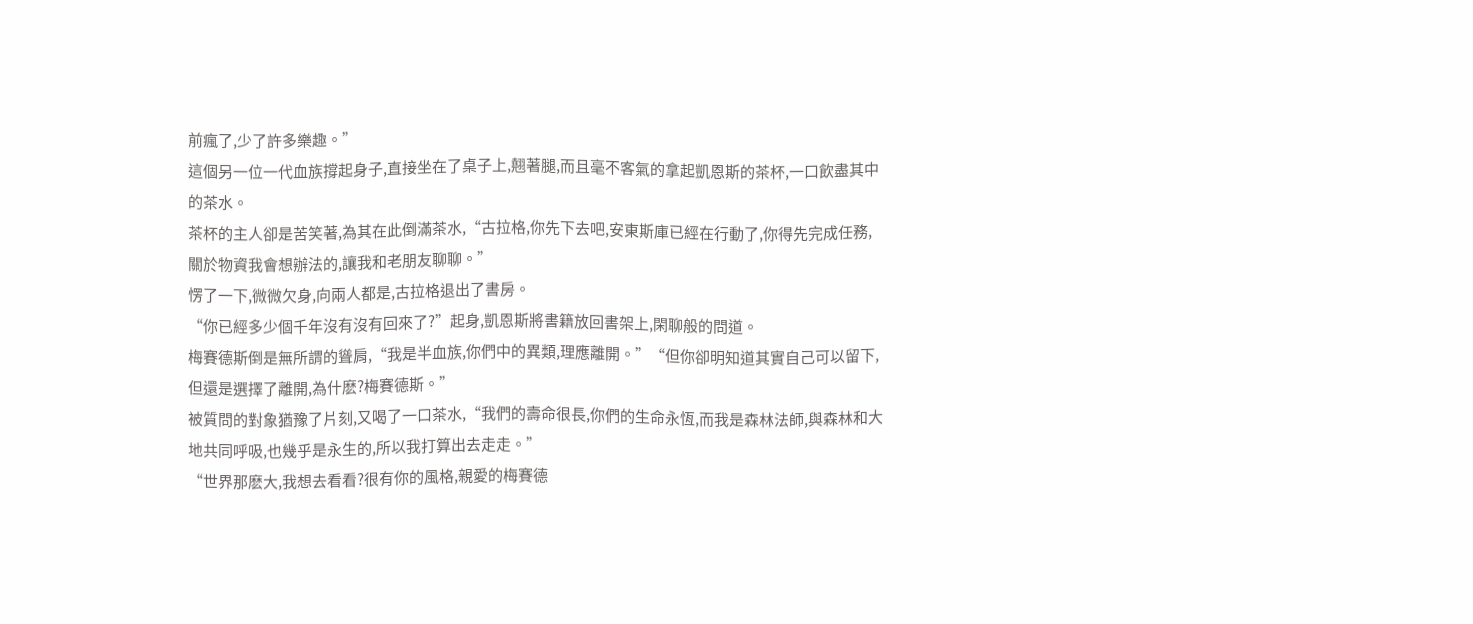前瘋了,少了許多樂趣。”
這個另一位一代血族撐起身子,直接坐在了桌子上,翹著腿,而且毫不客氣的拿起凱恩斯的茶杯,一口飲盡其中的茶水。
茶杯的主人卻是苦笑著,為其在此倒滿茶水,“古拉格,你先下去吧,安東斯庫已經在行動了,你得先完成任務,關於物資我會想辦法的,讓我和老朋友聊聊。”
愣了一下,微微欠身,向兩人都是,古拉格退出了書房。
“你已經多少個千年沒有沒有回來了?”起身,凱恩斯將書籍放回書架上,閑聊般的問道。
梅賽德斯倒是無所謂的聳肩,“我是半血族,你們中的異類,理應離開。”“但你卻明知道其實自己可以留下,但還是選擇了離開,為什麽?梅賽德斯。”
被質問的對象猶豫了片刻,又喝了一口茶水,“我們的壽命很長,你們的生命永恆,而我是森林法師,與森林和大地共同呼吸,也幾乎是永生的,所以我打算出去走走。”
“世界那麽大,我想去看看?很有你的風格,親愛的梅賽德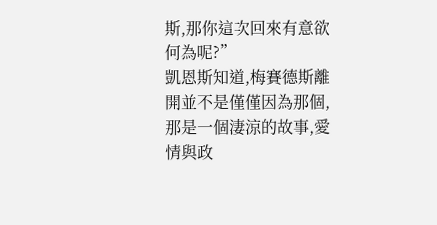斯,那你這次回來有意欲何為呢?”
凱恩斯知道,梅賽德斯離開並不是僅僅因為那個,那是一個淒涼的故事,愛情與政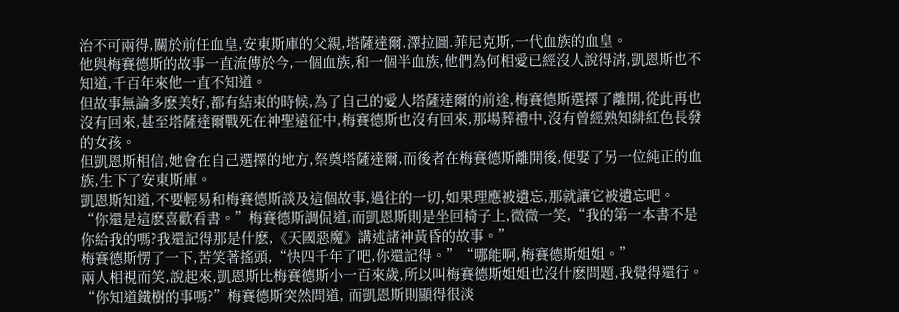治不可兩得,關於前任血皇,安東斯庫的父親,塔薩達爾.澤拉圖.菲尼克斯,一代血族的血皇。
他與梅賽德斯的故事一直流傳於今,一個血族,和一個半血族,他們為何相愛已經沒人說得清,凱恩斯也不知道,千百年來他一直不知道。
但故事無論多麽美好,都有結束的時候,為了自己的愛人塔薩達爾的前途,梅賽德斯選擇了離開,從此再也沒有回來,甚至塔薩達爾戰死在神聖遠征中,梅賽德斯也沒有回來,那場葬禮中,沒有曾經熟知緋紅色長發的女孩。
但凱恩斯相信,她會在自己選擇的地方,祭奠塔薩達爾,而後者在梅賽德斯離開後,便娶了另一位純正的血族,生下了安東斯庫。
凱恩斯知道,不要輕易和梅賽德斯談及這個故事,過往的一切,如果理應被遺忘,那就讓它被遺忘吧。
“你還是這麽喜歡看書。”梅賽德斯調侃道,而凱恩斯則是坐回椅子上,微微一笑,“我的第一本書不是你給我的嗎?我還記得那是什麽,《天國惡魔》講述諸神黃昏的故事。”
梅賽德斯愣了一下,苦笑著搖頭,“快四千年了吧,你還記得。”“哪能啊,梅賽德斯姐姐。”
兩人相視而笑,說起來,凱恩斯比梅賽德斯小一百來歲,所以叫梅賽德斯姐姐也沒什麽問題,我覺得還行。
“你知道鐵樹的事嗎?”梅賽德斯突然問道, 而凱恩斯則顯得很淡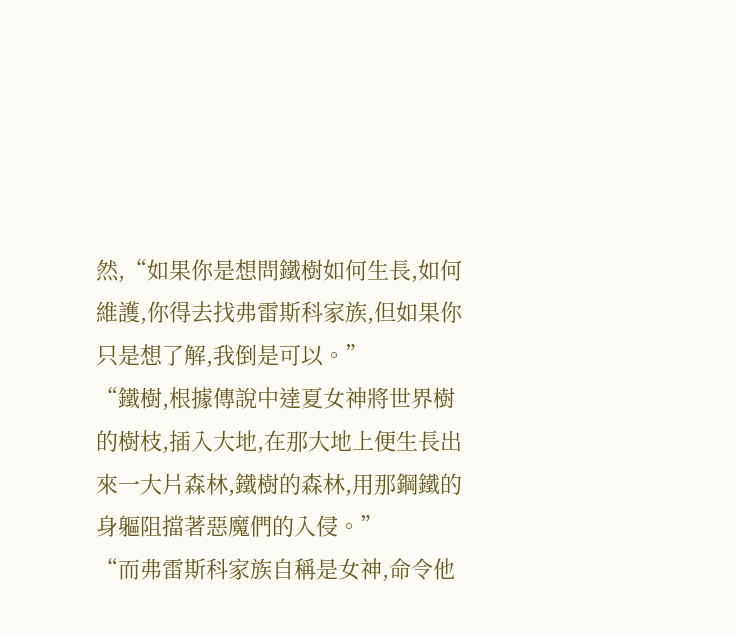然,“如果你是想問鐵樹如何生長,如何維護,你得去找弗雷斯科家族,但如果你只是想了解,我倒是可以。”
“鐵樹,根據傳說中達夏女神將世界樹的樹枝,插入大地,在那大地上便生長出來一大片森林,鐵樹的森林,用那鋼鐵的身軀阻擋著惡魔們的入侵。”
“而弗雷斯科家族自稱是女神,命令他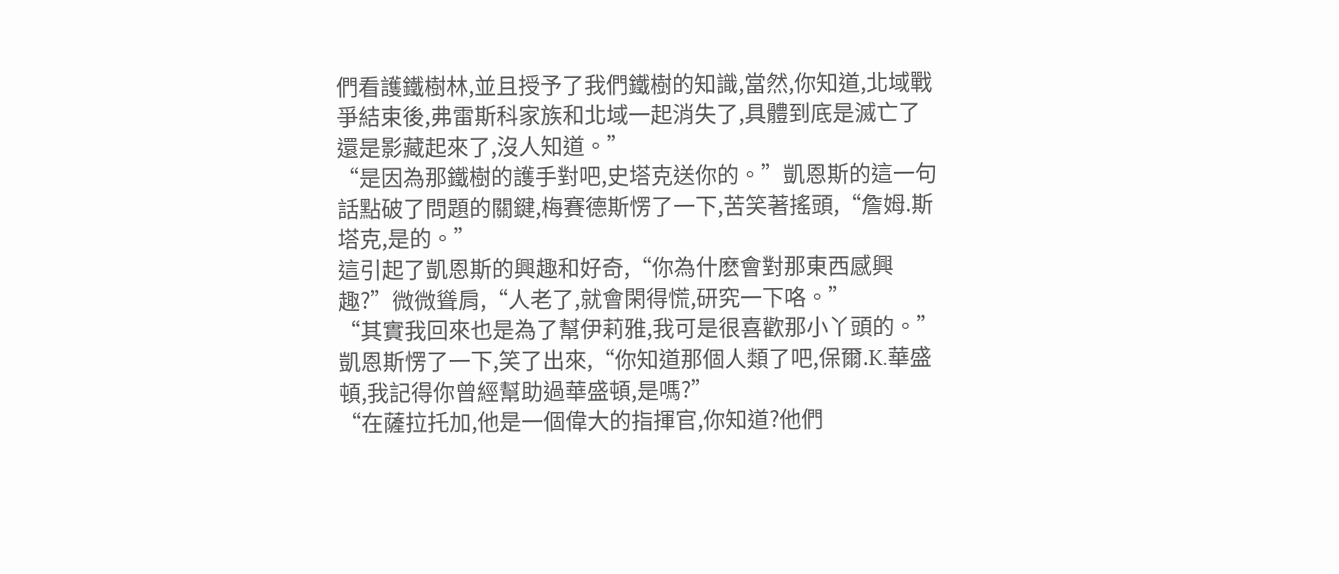們看護鐵樹林,並且授予了我們鐵樹的知識,當然,你知道,北域戰爭結束後,弗雷斯科家族和北域一起消失了,具體到底是滅亡了還是影藏起來了,沒人知道。”
“是因為那鐵樹的護手對吧,史塔克送你的。”凱恩斯的這一句話點破了問題的關鍵,梅賽德斯愣了一下,苦笑著搖頭,“詹姆.斯塔克,是的。”
這引起了凱恩斯的興趣和好奇,“你為什麽會對那東西感興趣?”微微聳肩,“人老了,就會閑得慌,研究一下咯。”
“其實我回來也是為了幫伊莉雅,我可是很喜歡那小丫頭的。”凱恩斯愣了一下,笑了出來,“你知道那個人類了吧,保爾.K.華盛頓,我記得你曾經幫助過華盛頓,是嗎?”
“在薩拉托加,他是一個偉大的指揮官,你知道?他們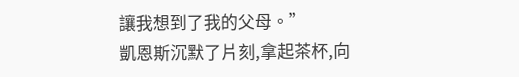讓我想到了我的父母。”
凱恩斯沉默了片刻,拿起茶杯,向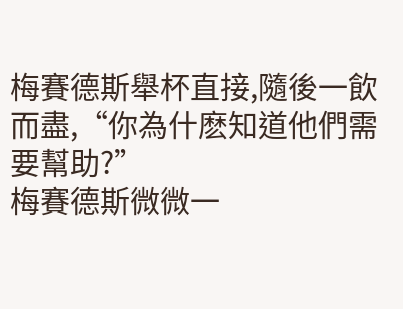梅賽德斯舉杯直接,隨後一飲而盡,“你為什麽知道他們需要幫助?”
梅賽德斯微微一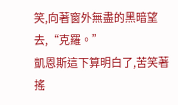笑,向著窗外無盡的黑暗望去,“克羅。”
凱恩斯這下算明白了,苦笑著搖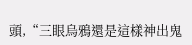頭,“三眼烏鴉還是這樣神出鬼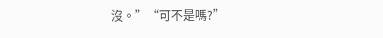沒。”“可不是嗎?”